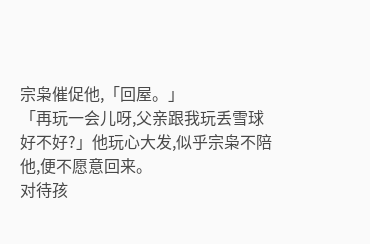宗枭催促他,「回屋。」
「再玩一会儿呀,父亲跟我玩丢雪球好不好?」他玩心大发,似乎宗枭不陪他,便不愿意回来。
对待孩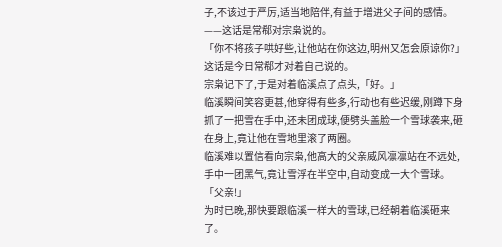子,不该过于严厉,适当地陪伴,有益于增进父子间的感情。
——这话是常郗对宗枭说的。
「你不将孩子哄好些,让他站在你这边,明州又怎会原谅你?」
这话是今日常郗才对着自己说的。
宗枭记下了,于是对着临溪点了点头,「好。」
临溪瞬间笑容更甚,他穿得有些多,行动也有些迟缓,刚蹲下身抓了一把雪在手中,还未团成球,便劈头盖脸一个雪球袭来,砸在身上,竟让他在雪地里滚了两圈。
临溪难以置信看向宗枭,他高大的父亲威风凛凛站在不远处,手中一团黑气,竟让雪浮在半空中,自动变成一大个雪球。
「父亲!」
为时已晚,那快要跟临溪一样大的雪球,已经朝着临溪砸来了。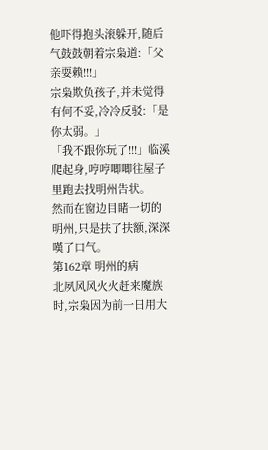他吓得抱头滚躲开,随后气鼓鼓朝着宗枭道:「父亲耍赖!!!」
宗枭欺负孩子,并未觉得有何不妥,冷冷反驳:「是你太弱。」
「我不跟你玩了!!!」临溪爬起身,哼哼唧唧往屋子里跑去找明州告状。
然而在窗边目睹一切的明州,只是扶了扶额,深深嘆了口气。
第162章 明州的病
北夙风风火火赶来魔族时,宗枭因为前一日用大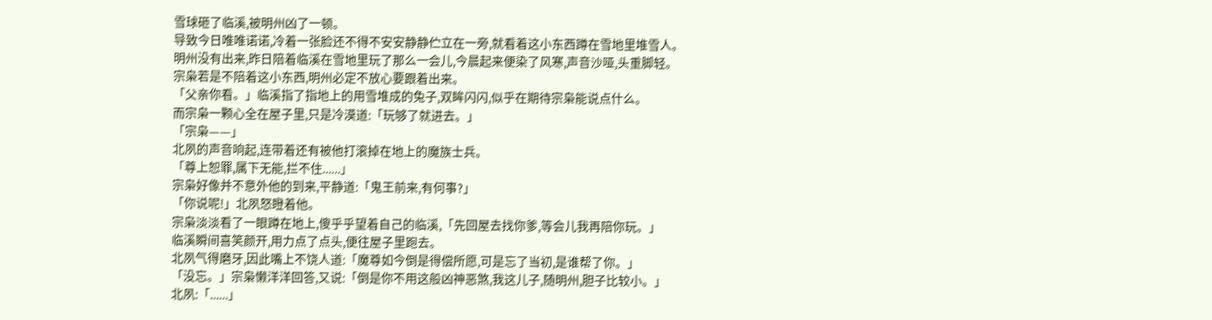雪球砸了临溪,被明州凶了一顿。
导致今日唯唯诺诺,冷着一张脸还不得不安安静静伫立在一旁,就看着这小东西蹲在雪地里堆雪人。
明州没有出来,昨日陪着临溪在雪地里玩了那么一会儿,今晨起来便染了风寒,声音沙哑,头重脚轻。
宗枭若是不陪着这小东西,明州必定不放心要跟着出来。
「父亲你看。」临溪指了指地上的用雪堆成的兔子,双眸闪闪,似乎在期待宗枭能说点什么。
而宗枭一颗心全在屋子里,只是冷漠道:「玩够了就进去。」
「宗枭——」
北夙的声音响起,连带着还有被他打滚掉在地上的魔族士兵。
「尊上恕罪,属下无能,拦不住......」
宗枭好像并不意外他的到来,平静道:「鬼王前来,有何事?」
「你说呢!」北夙怒瞪着他。
宗枭淡淡看了一眼蹲在地上,傻乎乎望着自己的临溪,「先回屋去找你爹,等会儿我再陪你玩。」
临溪瞬间喜笑颜开,用力点了点头,便往屋子里跑去。
北夙气得磨牙,因此嘴上不饶人道:「魔尊如今倒是得偿所愿,可是忘了当初,是谁帮了你。」
「没忘。」宗枭懒洋洋回答,又说:「倒是你不用这般凶神恶煞,我这儿子,随明州,胆子比较小。」
北夙:「......」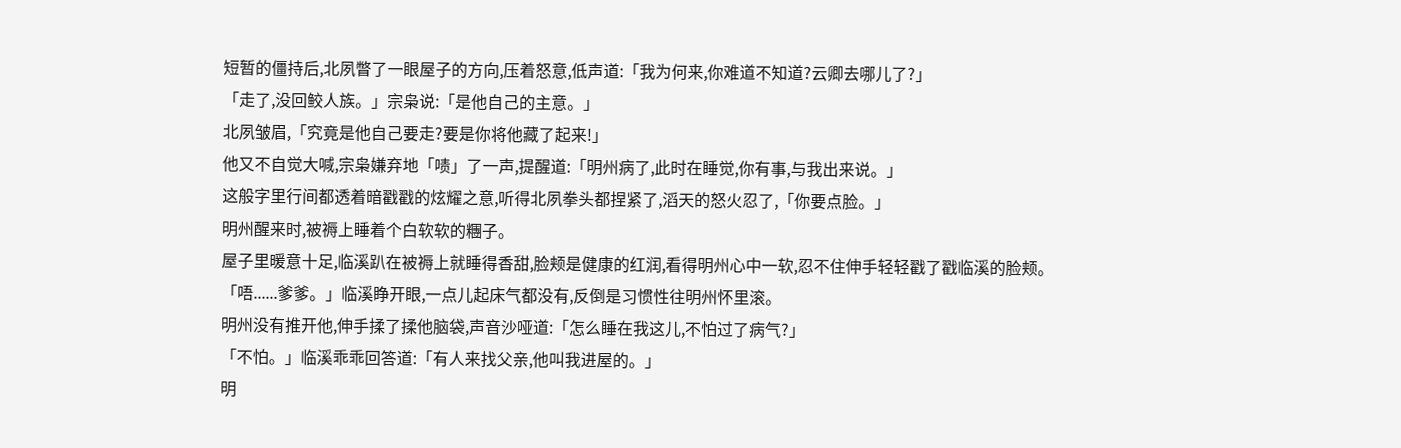短暂的僵持后,北夙瞥了一眼屋子的方向,压着怒意,低声道:「我为何来,你难道不知道?云卿去哪儿了?」
「走了,没回鲛人族。」宗枭说:「是他自己的主意。」
北夙皱眉,「究竟是他自己要走?要是你将他藏了起来!」
他又不自觉大喊,宗枭嫌弃地「啧」了一声,提醒道:「明州病了,此时在睡觉,你有事,与我出来说。」
这般字里行间都透着暗戳戳的炫耀之意,听得北夙拳头都捏紧了,滔天的怒火忍了,「你要点脸。」
明州醒来时,被褥上睡着个白软软的糰子。
屋子里暖意十足,临溪趴在被褥上就睡得香甜,脸颊是健康的红润,看得明州心中一软,忍不住伸手轻轻戳了戳临溪的脸颊。
「唔......爹爹。」临溪睁开眼,一点儿起床气都没有,反倒是习惯性往明州怀里滚。
明州没有推开他,伸手揉了揉他脑袋,声音沙哑道:「怎么睡在我这儿,不怕过了病气?」
「不怕。」临溪乖乖回答道:「有人来找父亲,他叫我进屋的。」
明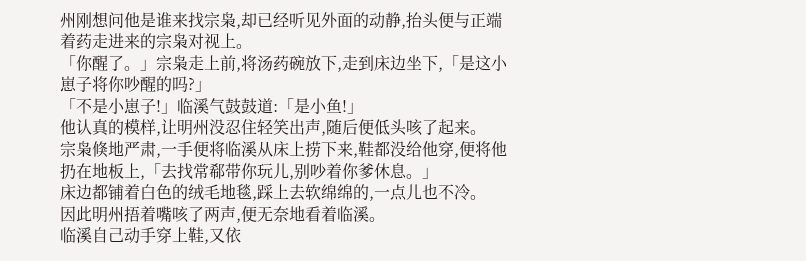州刚想问他是谁来找宗枭,却已经听见外面的动静,抬头便与正端着药走进来的宗枭对视上。
「你醒了。」宗枭走上前,将汤药碗放下,走到床边坐下,「是这小崽子将你吵醒的吗?」
「不是小崽子!」临溪气鼓鼓道:「是小鱼!」
他认真的模样,让明州没忍住轻笑出声,随后便低头咳了起来。
宗枭倏地严肃,一手便将临溪从床上捞下来,鞋都没给他穿,便将他扔在地板上,「去找常郗带你玩儿,别吵着你爹休息。」
床边都铺着白色的绒毛地毯,踩上去软绵绵的,一点儿也不冷。
因此明州捂着嘴咳了两声,便无奈地看着临溪。
临溪自己动手穿上鞋,又依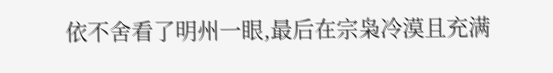依不舍看了明州一眼,最后在宗枭冷漠且充满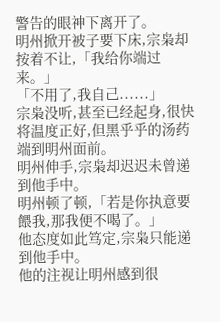警告的眼神下离开了。
明州掀开被子要下床,宗枭却按着不让,「我给你端过来。」
「不用了,我自己......」
宗枭没听,甚至已经起身,很快将温度正好,但黑乎乎的汤药端到明州面前。
明州伸手,宗枭却迟迟未曾递到他手中。
明州顿了顿,「若是你执意要餵我,那我便不喝了。」
他态度如此笃定,宗枭只能递到他手中。
他的注视让明州感到很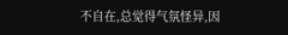不自在,总觉得气氛怪异,因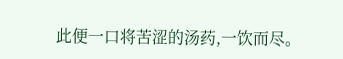此便一口将苦涩的汤药,一饮而尽。